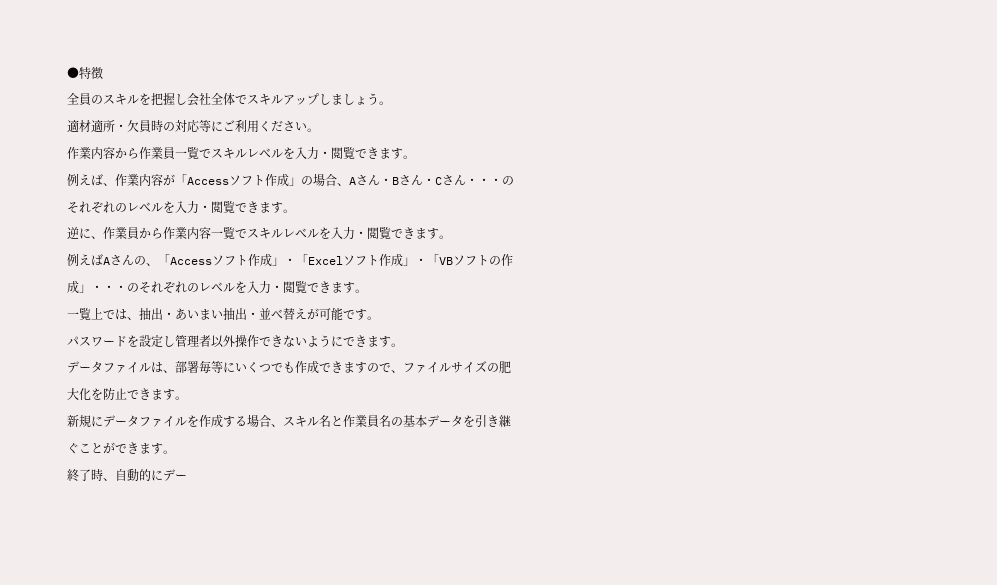●特徴
全員のスキルを把握し会社全体でスキルアップしましょう。
適材適所・欠員時の対応等にご利用ください。
作業内容から作業員一覧でスキルレベルを入力・閲覧できます。
例えば、作業内容が「Accessソフト作成」の場合、Aさん・Bさん・Cさん・・・のそれぞれのレベルを入力・閲覧できます。
逆に、作業員から作業内容一覧でスキルレベルを入力・閲覧できます。
例えばAさんの、「Accessソフト作成」・「Excelソフト作成」・「VBソフトの作成」・・・のそれぞれのレベルを入力・閲覧できます。
一覧上では、抽出・あいまい抽出・並べ替えが可能です。
パスワードを設定し管理者以外操作できないようにできます。
データファイルは、部署毎等にいくつでも作成できますので、ファイルサイズの肥大化を防止できます。
新規にデータファイルを作成する場合、スキル名と作業員名の基本データを引き継ぐことができます。
終了時、自動的にデー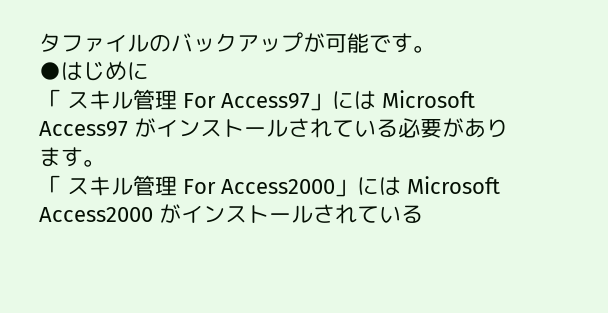タファイルのバックアップが可能です。
●はじめに
「 スキル管理 For Access97」には Microsoft Access97 がインストールされている必要があります。
「 スキル管理 For Access2000」には Microsoft Access2000 がインストールされている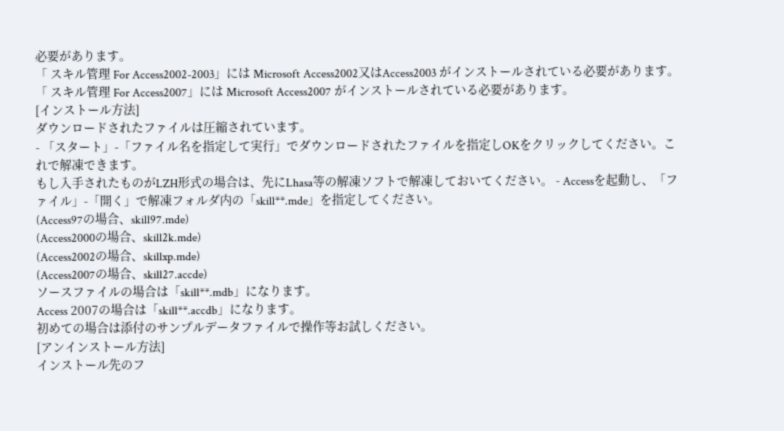必要があります。
「 スキル管理 For Access2002-2003」には Microsoft Access2002又はAccess2003 がインストールされている必要があります。
「 スキル管理 For Access2007」には Microsoft Access2007 がインストールされている必要があります。
[インストール方法]
ダウンロードされたファイルは圧縮されています。
- 「スタート」-「ファイル名を指定して実行」でダウンロードされたファイルを指定しOKをクリックしてください。これで解凍できます。
もし入手されたものがLZH形式の場合は、先にLhasa等の解凍ソフトで解凍しておいてください。 - Accessを起動し、「ファイル」-「開く」で解凍フォルダ内の「skill**.mde」を指定してください。
(Access97の場合、skill97.mde)
(Access2000の場合、skill2k.mde)
(Access2002の場合、skillxp.mde)
(Access2007の場合、skill27.accde)
ソースファイルの場合は「skill**.mdb」になります。
Access 2007の場合は「skill**.accdb」になります。
初めての場合は添付のサンプルデータファイルで操作等お試しください。
[アンインストール方法]
インストール先のフ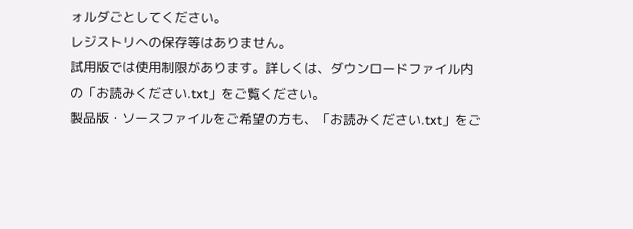ォルダごとしてください。
レジストリへの保存等はありません。
試用版では使用制限があります。詳しくは、ダウンロードファイル内の「お読みください.txt」をご覧ください。
製品版・ソースファイルをご希望の方も、「お読みください.txt」をご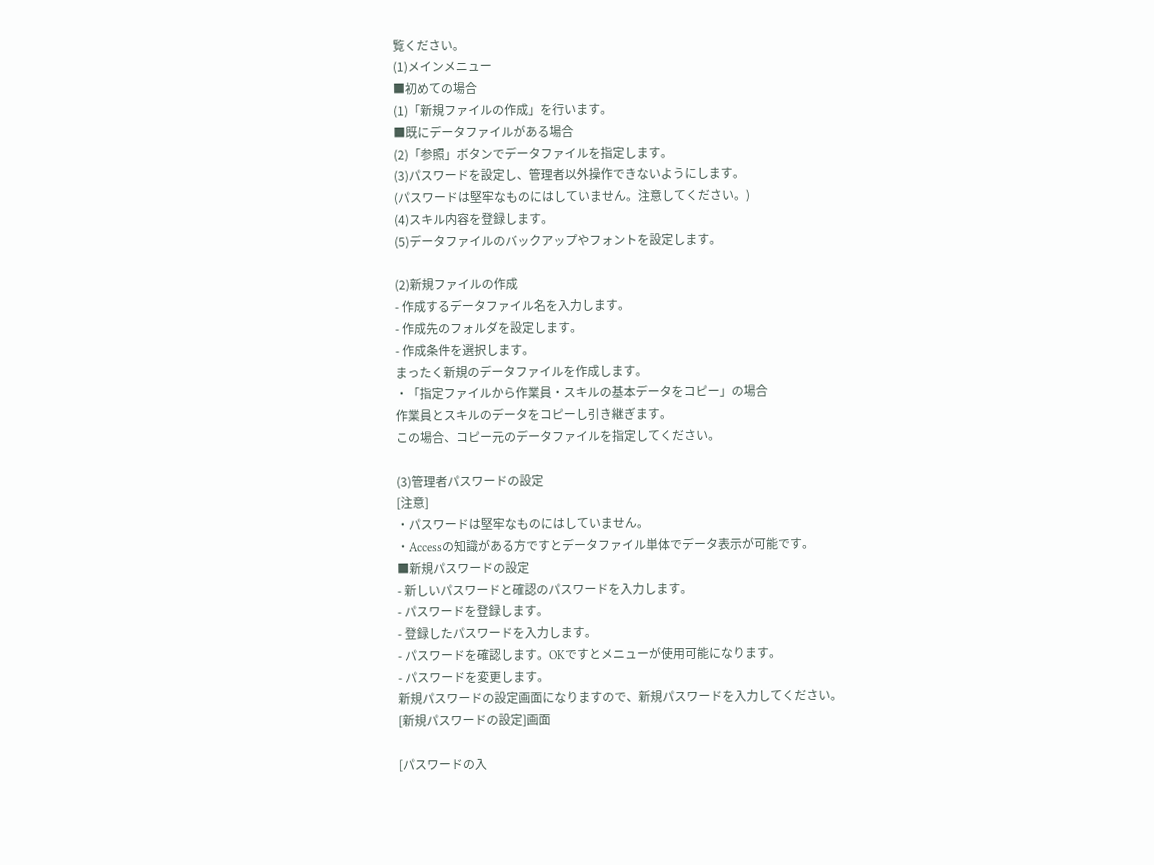覧ください。
(1)メインメニュー
■初めての場合
(1)「新規ファイルの作成」を行います。
■既にデータファイルがある場合
(2)「参照」ボタンでデータファイルを指定します。
(3)パスワードを設定し、管理者以外操作できないようにします。
(パスワードは堅牢なものにはしていません。注意してください。)
(4)スキル内容を登録します。
(5)データファイルのバックアップやフォントを設定します。

(2)新規ファイルの作成
- 作成するデータファイル名を入力します。
- 作成先のフォルダを設定します。
- 作成条件を選択します。
まったく新規のデータファイルを作成します。
・「指定ファイルから作業員・スキルの基本データをコピー」の場合
作業員とスキルのデータをコピーし引き継ぎます。
この場合、コピー元のデータファイルを指定してください。

(3)管理者パスワードの設定
[注意]
・パスワードは堅牢なものにはしていません。
・Accessの知識がある方ですとデータファイル単体でデータ表示が可能です。
■新規パスワードの設定
- 新しいパスワードと確認のパスワードを入力します。
- パスワードを登録します。
- 登録したパスワードを入力します。
- パスワードを確認します。OKですとメニューが使用可能になります。
- パスワードを変更します。
新規パスワードの設定画面になりますので、新規パスワードを入力してください。
[新規パスワードの設定]画面

[パスワードの入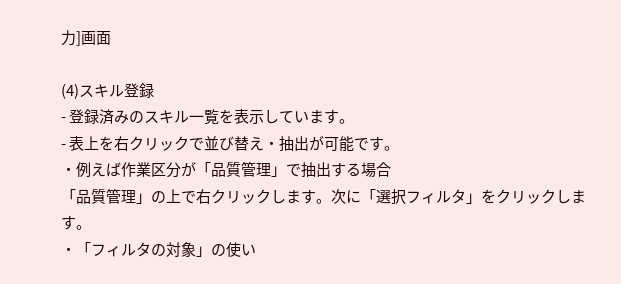力]画面

(4)スキル登録
- 登録済みのスキル一覧を表示しています。
- 表上を右クリックで並び替え・抽出が可能です。
・例えば作業区分が「品質管理」で抽出する場合
「品質管理」の上で右クリックします。次に「選択フィルタ」をクリックします。
・「フィルタの対象」の使い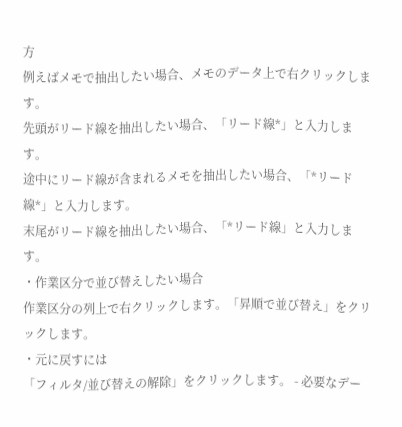方
例えばメモで抽出したい場合、メモのデータ上で右クリックします。
先頭がリード線を抽出したい場合、「リード線*」と入力します。
途中にリード線が含まれるメモを抽出したい場合、「*リード線*」と入力します。
末尾がリード線を抽出したい場合、「*リード線」と入力します。
・作業区分で並び替えしたい場合
作業区分の列上で右クリックします。「昇順で並び替え」をクリックします。
・元に戻すには
「フィルタ/並び替えの解除」をクリックします。 - 必要なデー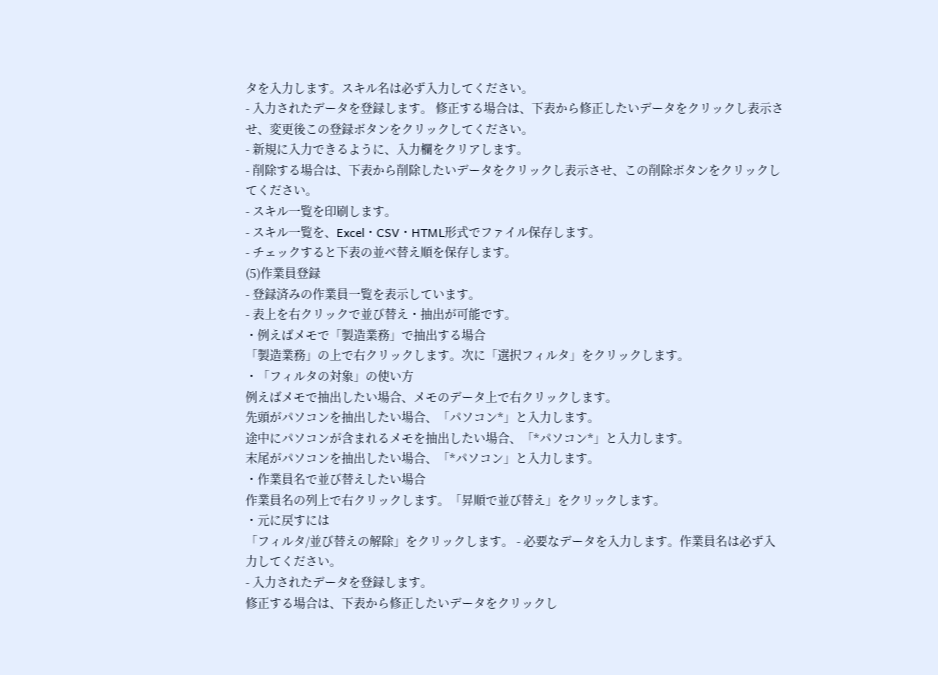タを入力します。スキル名は必ず入力してください。
- 入力されたデータを登録します。 修正する場合は、下表から修正したいデータをクリックし表示させ、変更後この登録ボタンをクリックしてください。
- 新規に入力できるように、入力欄をクリアします。
- 削除する場合は、下表から削除したいデータをクリックし表示させ、この削除ボタンをクリックしてください。
- スキル一覧を印刷します。
- スキル一覧を、Excel・CSV・HTML形式でファイル保存します。
- チェックすると下表の並べ替え順を保存します。
(5)作業員登録
- 登録済みの作業員一覧を表示しています。
- 表上を右クリックで並び替え・抽出が可能です。
・例えばメモで「製造業務」で抽出する場合
「製造業務」の上で右クリックします。次に「選択フィルタ」をクリックします。
・「フィルタの対象」の使い方
例えばメモで抽出したい場合、メモのデータ上で右クリックします。
先頭がパソコンを抽出したい場合、「パソコン*」と入力します。
途中にパソコンが含まれるメモを抽出したい場合、「*パソコン*」と入力します。
末尾がパソコンを抽出したい場合、「*パソコン」と入力します。
・作業員名で並び替えしたい場合
作業員名の列上で右クリックします。「昇順で並び替え」をクリックします。
・元に戻すには
「フィルタ/並び替えの解除」をクリックします。 - 必要なデータを入力します。作業員名は必ず入力してください。
- 入力されたデータを登録します。
修正する場合は、下表から修正したいデータをクリックし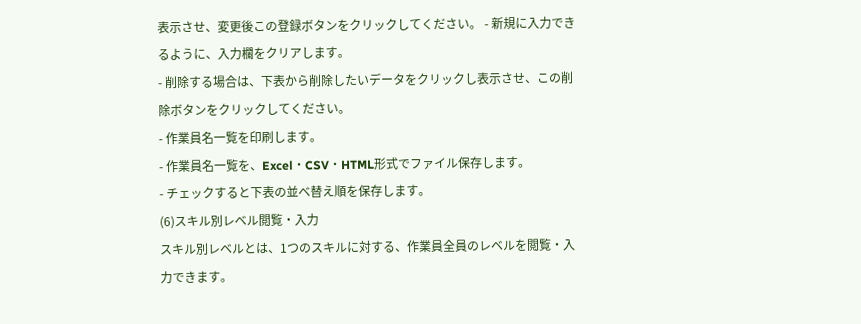表示させ、変更後この登録ボタンをクリックしてください。 - 新規に入力できるように、入力欄をクリアします。
- 削除する場合は、下表から削除したいデータをクリックし表示させ、この削除ボタンをクリックしてください。
- 作業員名一覧を印刷します。
- 作業員名一覧を、Excel・CSV・HTML形式でファイル保存します。
- チェックすると下表の並べ替え順を保存します。
(6)スキル別レベル閲覧・入力
スキル別レベルとは、1つのスキルに対する、作業員全員のレベルを閲覧・入力できます。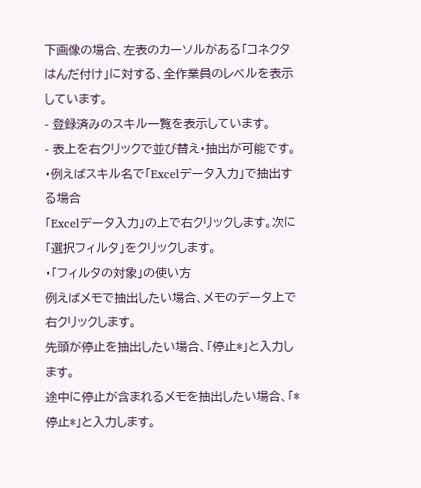下画像の場合、左表のカーソルがある「コネクタはんだ付け」に対する、全作業員のレベルを表示しています。
- 登録済みのスキル一覧を表示しています。
- 表上を右クリックで並び替え・抽出が可能です。
・例えばスキル名で「Excelデータ入力」で抽出する場合
「Excelデータ入力」の上で右クリックします。次に「選択フィルタ」をクリックします。
・「フィルタの対象」の使い方
例えばメモで抽出したい場合、メモのデータ上で右クリックします。
先頭が停止を抽出したい場合、「停止*」と入力します。
途中に停止が含まれるメモを抽出したい場合、「*停止*」と入力します。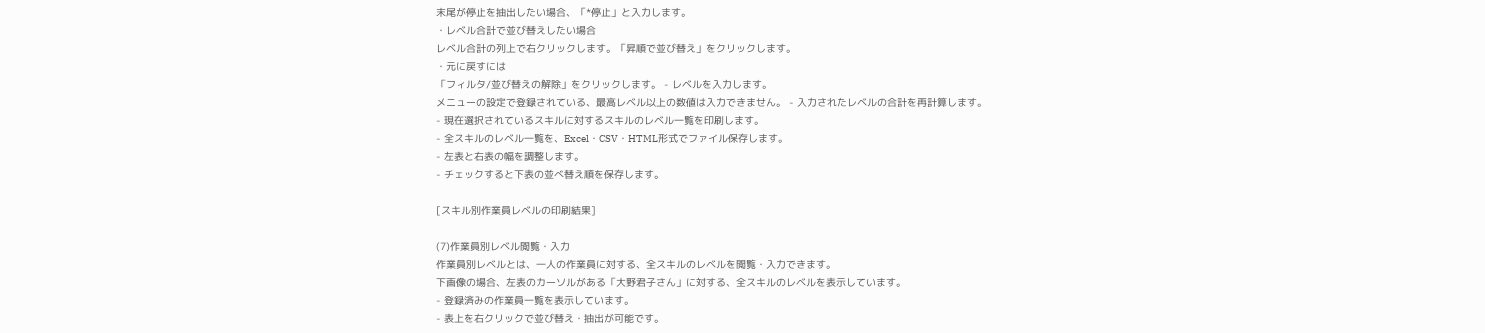末尾が停止を抽出したい場合、「*停止」と入力します。
・レベル合計で並び替えしたい場合
レベル合計の列上で右クリックします。「昇順で並び替え」をクリックします。
・元に戻すには
「フィルタ/並び替えの解除」をクリックします。 - レベルを入力します。
メニューの設定で登録されている、最高レベル以上の数値は入力できません。 - 入力されたレベルの合計を再計算します。
- 現在選択されているスキルに対するスキルのレベル一覧を印刷します。
- 全スキルのレベル一覧を、Excel・CSV・HTML形式でファイル保存します。
- 左表と右表の幅を調整します。
- チェックすると下表の並べ替え順を保存します。

[スキル別作業員レベルの印刷結果]

(7)作業員別レベル閲覧・入力
作業員別レベルとは、一人の作業員に対する、全スキルのレベルを閲覧・入力できます。
下画像の場合、左表のカーソルがある「大野君子さん」に対する、全スキルのレベルを表示しています。
- 登録済みの作業員一覧を表示しています。
- 表上を右クリックで並び替え・抽出が可能です。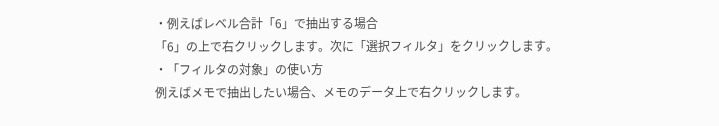・例えばレベル合計「6」で抽出する場合
「6」の上で右クリックします。次に「選択フィルタ」をクリックします。
・「フィルタの対象」の使い方
例えばメモで抽出したい場合、メモのデータ上で右クリックします。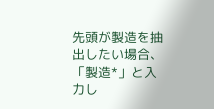先頭が製造を抽出したい場合、「製造*」と入力し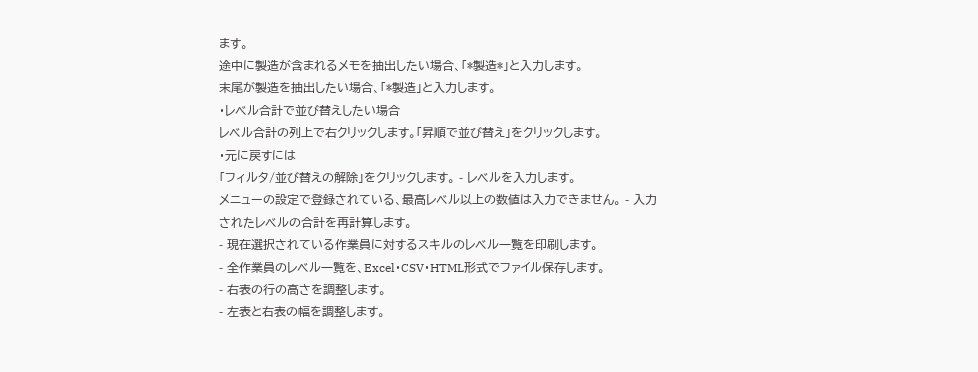ます。
途中に製造が含まれるメモを抽出したい場合、「*製造*」と入力します。
末尾が製造を抽出したい場合、「*製造」と入力します。
・レベル合計で並び替えしたい場合
レベル合計の列上で右クリックします。「昇順で並び替え」をクリックします。
・元に戻すには
「フィルタ/並び替えの解除」をクリックします。 - レベルを入力します。
メニューの設定で登録されている、最高レベル以上の数値は入力できません。 - 入力されたレベルの合計を再計算します。
- 現在選択されている作業員に対するスキルのレベル一覧を印刷します。
- 全作業員のレベル一覧を、Excel・CSV・HTML形式でファイル保存します。
- 右表の行の高さを調整します。
- 左表と右表の幅を調整します。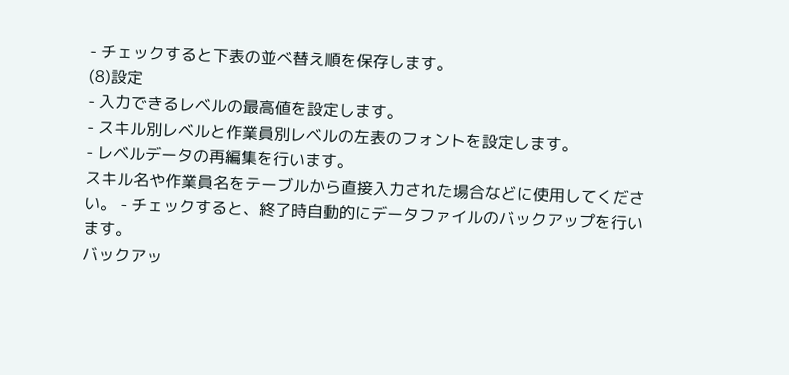- チェックすると下表の並べ替え順を保存します。
(8)設定
- 入力できるレベルの最高値を設定します。
- スキル別レベルと作業員別レベルの左表のフォントを設定します。
- レベルデータの再編集を行います。
スキル名や作業員名をテーブルから直接入力された場合などに使用してください。 - チェックすると、終了時自動的にデータファイルのバックアップを行います。
バックアッ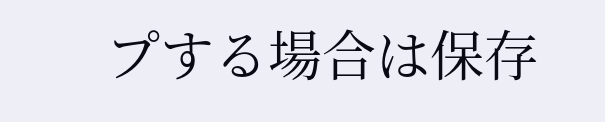プする場合は保存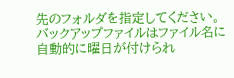先のフォルダを指定してください。
バックアップファイルはファイル名に自動的に曜日が付けられ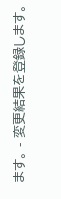ます。 - 変更結果を登録します。